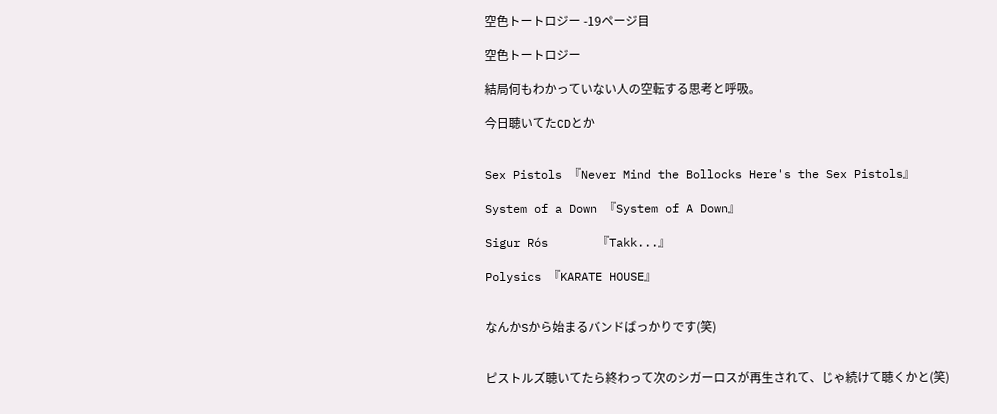空色トートロジー -19ページ目

空色トートロジー

結局何もわかっていない人の空転する思考と呼吸。

今日聴いてたCDとか


Sex Pistols 『Never Mind the Bollocks Here's the Sex Pistols』

System of a Down 『System of A Down』

Sigur Rós       『Takk...』

Polysics 『KARATE HOUSE』


なんかSから始まるバンドばっかりです(笑)


ピストルズ聴いてたら終わって次のシガーロスが再生されて、じゃ続けて聴くかと(笑)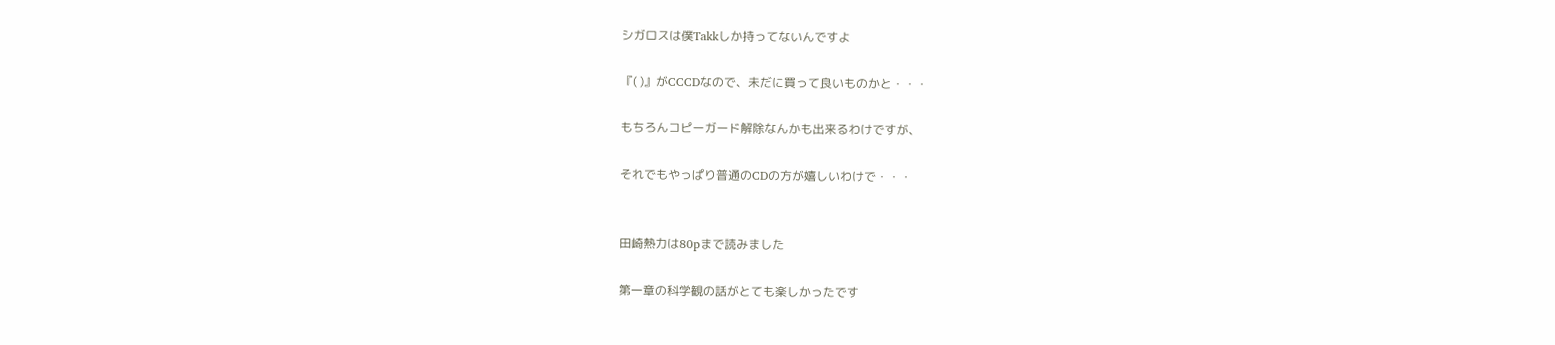シガロスは僕Takkしか持ってないんですよ

『( )』がCCCDなので、未だに買って良いものかと・・・

もちろんコピーガード解除なんかも出来るわけですが、

それでもやっぱり普通のCDの方が嬉しいわけで・・・


田崎熱力は80pまで読みました

第一章の科学観の話がとても楽しかったです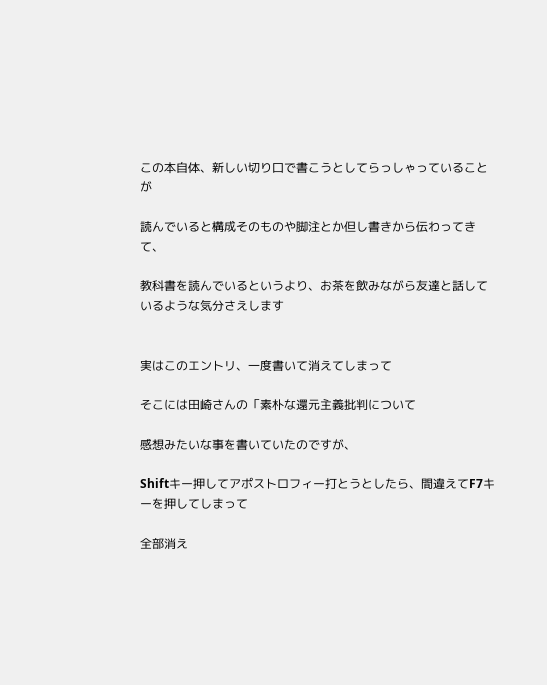この本自体、新しい切り口で書こうとしてらっしゃっていることが

読んでいると構成そのものや脚注とか但し書きから伝わってきて、

教科書を読んでいるというより、お茶を飲みながら友達と話しているような気分さえします


実はこのエントリ、一度書いて消えてしまって

そこには田崎さんの「素朴な還元主義批判について

感想みたいな事を書いていたのですが、

Shiftキー押してアポストロフィー打とうとしたら、間違えてF7キーを押してしまって

全部消え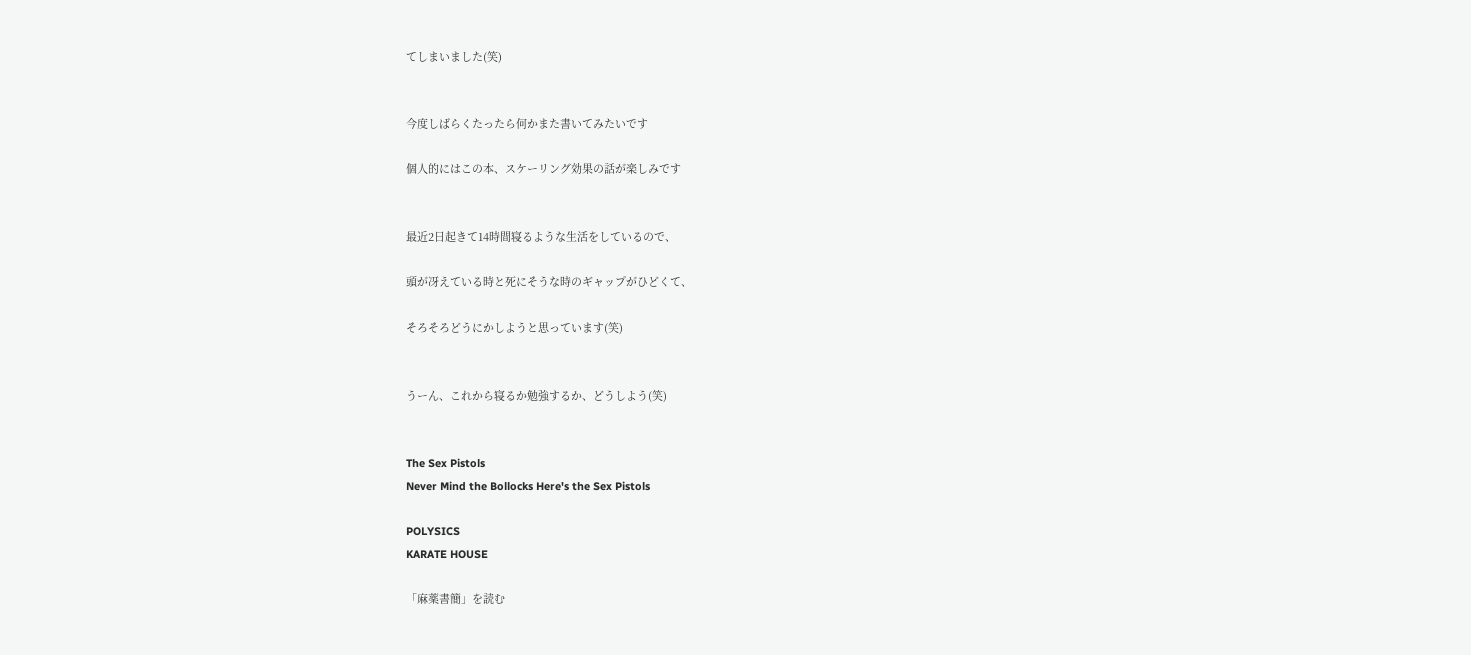てしまいました(笑)


今度しばらくたったら何かまた書いてみたいです

個人的にはこの本、スケーリング効果の話が楽しみです


最近2日起きて14時間寝るような生活をしているので、

頭が冴えている時と死にそうな時のギャップがひどくて、

そろそろどうにかしようと思っています(笑)


うーん、これから寝るか勉強するか、どうしよう(笑)


The Sex Pistols
Never Mind the Bollocks Here's the Sex Pistols

POLYSICS
KARATE HOUSE

「麻薬書簡」を読む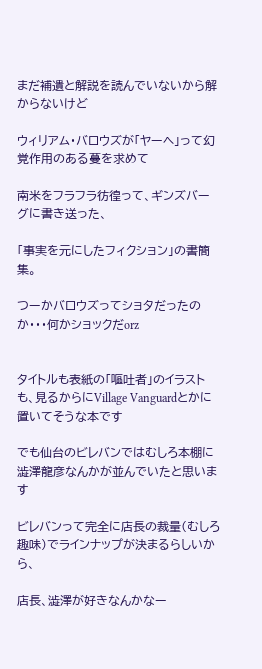まだ補遺と解説を読んでいないから解からないけど

ウィリアム・バロウズが「ヤーヘ」って幻覚作用のある蔓を求めて

南米をフラフラ彷徨って、ギンズバーグに書き送った、

「事実を元にしたフィクション」の書簡集。

つーかバロウズってショタだったのか・・・何かショックだorz


タイトルも表紙の「嘔吐者」のイラストも、見るからにVillage Vanguardとかに置いてそうな本です

でも仙台のビレバンではむしろ本棚に澁澤龍彦なんかが並んでいたと思います

ビレバンって完全に店長の裁量(むしろ趣味)でラインナップが決まるらしいから、

店長、澁澤が好きなんかなー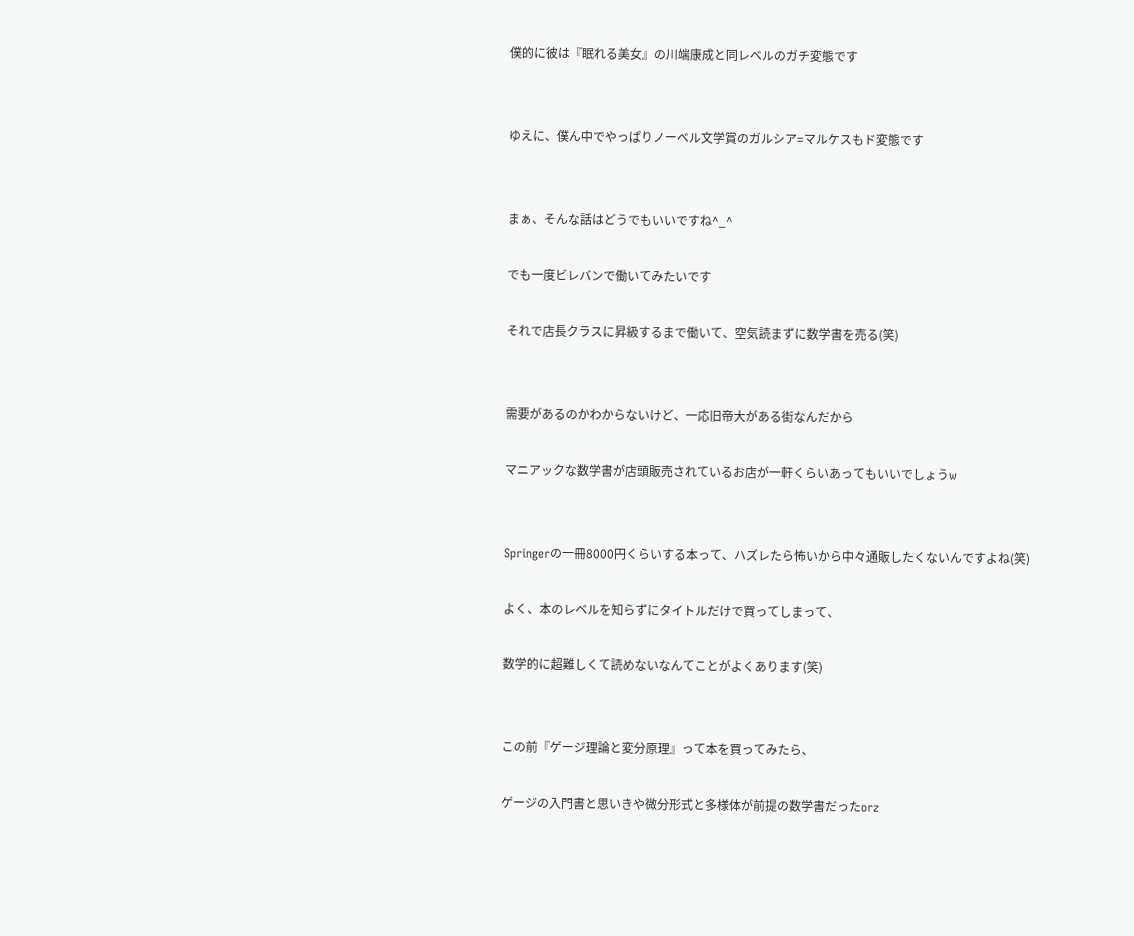僕的に彼は『眠れる美女』の川端康成と同レベルのガチ変態です


ゆえに、僕ん中でやっぱりノーベル文学賞のガルシア=マルケスもド変態です


まぁ、そんな話はどうでもいいですね^_^

でも一度ビレバンで働いてみたいです

それで店長クラスに昇級するまで働いて、空気読まずに数学書を売る(笑)


需要があるのかわからないけど、一応旧帝大がある街なんだから

マニアックな数学書が店頭販売されているお店が一軒くらいあってもいいでしょうw


Springerの一冊8000円くらいする本って、ハズレたら怖いから中々通販したくないんですよね(笑)

よく、本のレベルを知らずにタイトルだけで買ってしまって、

数学的に超難しくて読めないなんてことがよくあります(笑)


この前『ゲージ理論と変分原理』って本を買ってみたら、

ゲージの入門書と思いきや微分形式と多様体が前提の数学書だったorz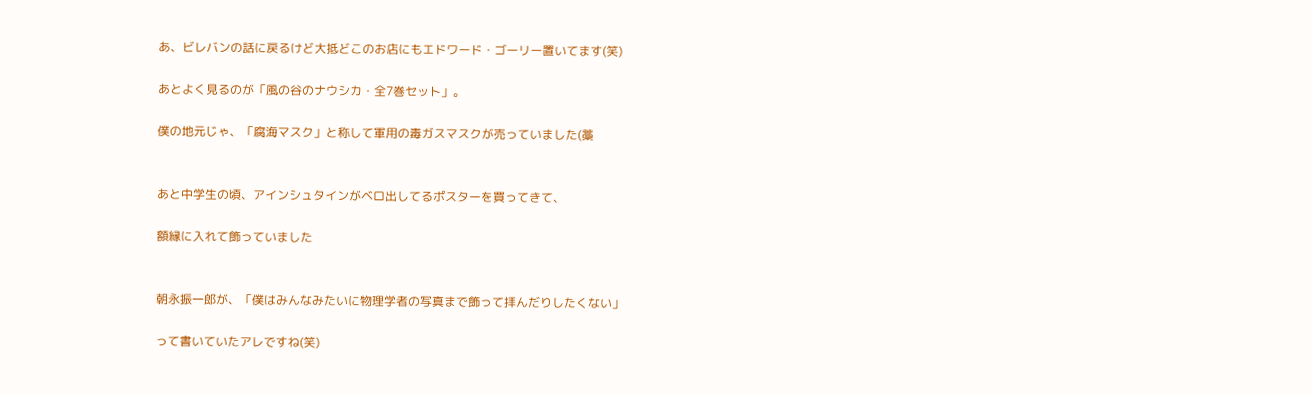あ、ビレバンの話に戻るけど大抵どこのお店にもエドワード・ゴーリー置いてます(笑)

あとよく見るのが「風の谷のナウシカ・全7巻セット」。

僕の地元じゃ、「腐海マスク」と称して軍用の毒ガスマスクが売っていました(藁


あと中学生の頃、アインシュタインがベロ出してるポスターを買ってきて、

額縁に入れて飾っていました


朝永振一郎が、「僕はみんなみたいに物理学者の写真まで飾って拝んだりしたくない」

って書いていたアレですね(笑)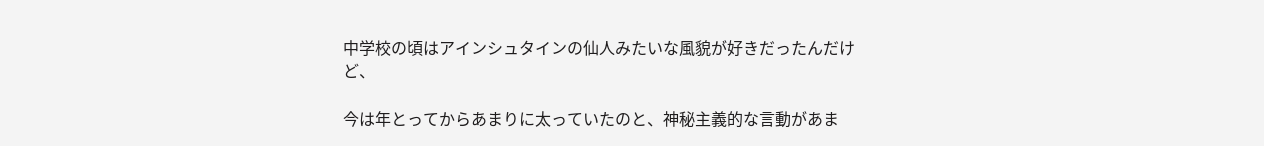中学校の頃はアインシュタインの仙人みたいな風貌が好きだったんだけど、

今は年とってからあまりに太っていたのと、神秘主義的な言動があま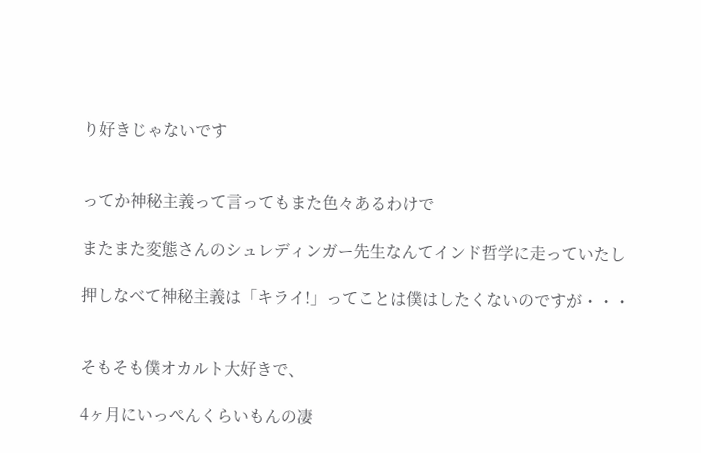り好きじゃないです


ってか神秘主義って言ってもまた色々あるわけで

またまた変態さんのシュレディンガー先生なんてインド哲学に走っていたし

押しなべて神秘主義は「キライ!」ってことは僕はしたくないのですが・・・


そもそも僕オカルト大好きで、

4ヶ月にいっぺんくらいもんの凄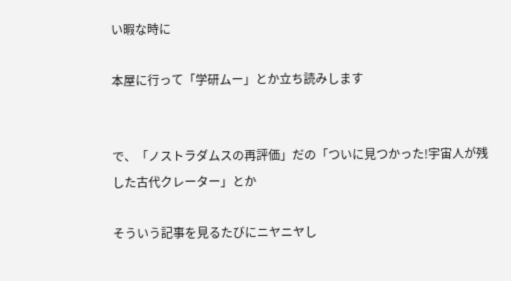い暇な時に

本屋に行って「学研ムー」とか立ち読みします


で、「ノストラダムスの再評価」だの「ついに見つかった!宇宙人が残した古代クレーター」とか

そういう記事を見るたびにニヤニヤし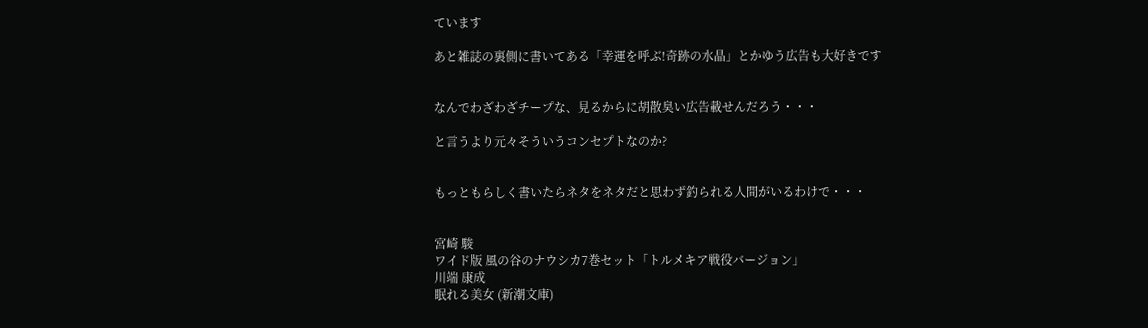ています

あと雑誌の裏側に書いてある「幸運を呼ぶ!奇跡の水晶」とかゆう広告も大好きです


なんでわざわざチープな、見るからに胡散臭い広告載せんだろう・・・

と言うより元々そういうコンセプトなのか?


もっともらしく書いたらネタをネタだと思わず釣られる人間がいるわけで・・・


宮崎 駿
ワイド版 風の谷のナウシカ7巻セット「トルメキア戦役バージョン」
川端 康成
眠れる美女 (新潮文庫)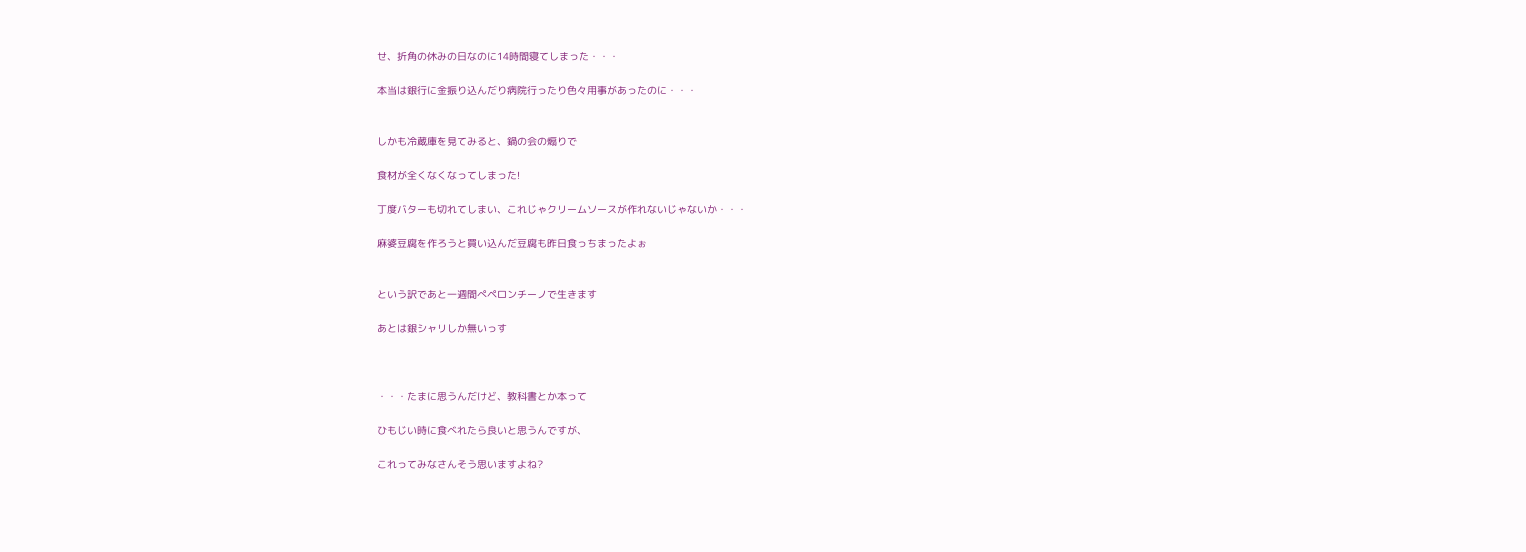せ、折角の休みの日なのに14時間寝てしまった・・・

本当は銀行に金振り込んだり病院行ったり色々用事があったのに・・・


しかも冷蔵庫を見てみると、鍋の会の煽りで

食材が全くなくなってしまった!

丁度バターも切れてしまい、これじゃクリームソースが作れないじゃないか・・・

麻婆豆腐を作ろうと買い込んだ豆腐も昨日食っちまったよぉ


という訳であと一週間ぺペロンチーノで生きます

あとは銀シャリしか無いっす



・・・たまに思うんだけど、教科書とか本って

ひもじい時に食べれたら良いと思うんですが、

これってみなさんそう思いますよね?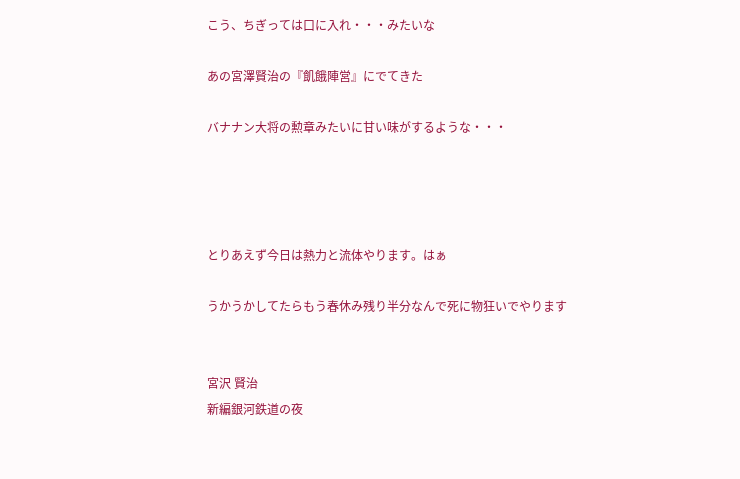こう、ちぎっては口に入れ・・・みたいな

あの宮澤賢治の『飢餓陣営』にでてきた

バナナン大将の勲章みたいに甘い味がするような・・・




とりあえず今日は熱力と流体やります。はぁ

うかうかしてたらもう春休み残り半分なんで死に物狂いでやります


宮沢 賢治
新編銀河鉄道の夜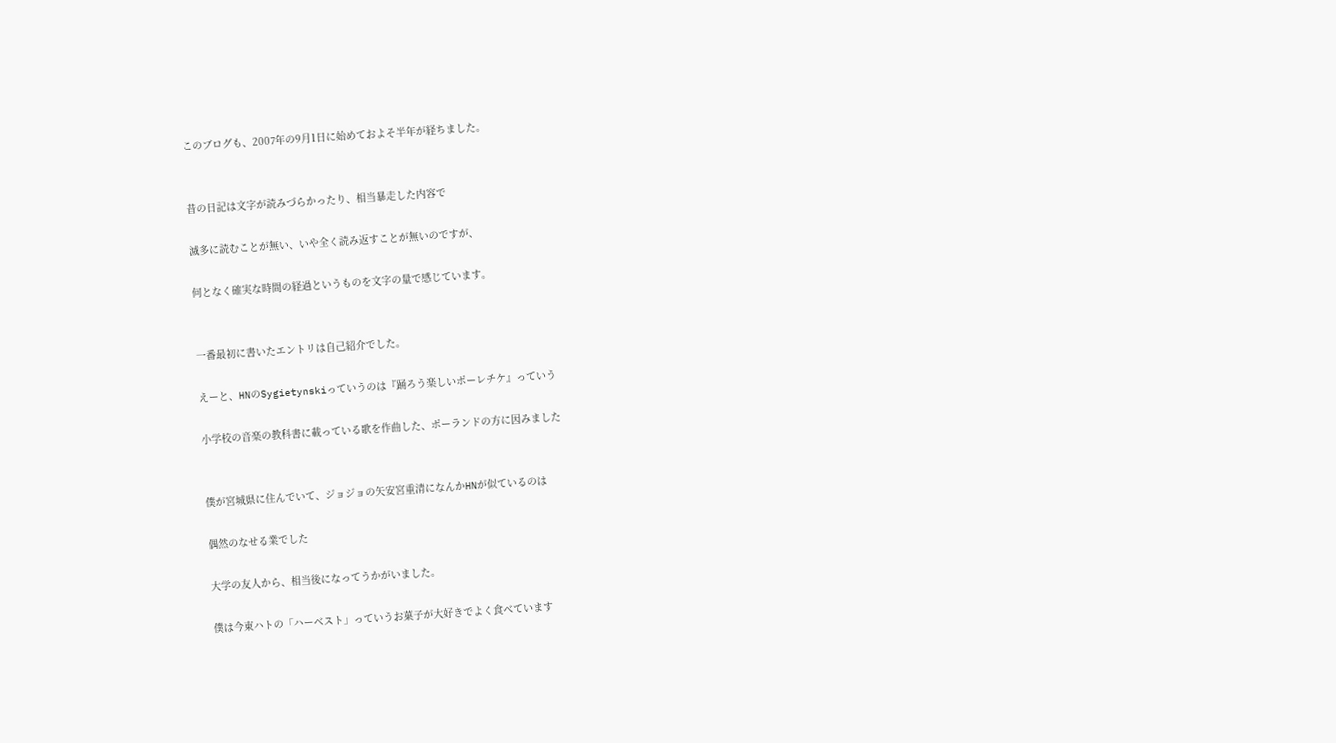このブログも、2007年の9月1日に始めておよそ半年が経ちました。


昔の日記は文字が読みづらかったり、相当暴走した内容で

滅多に読むことが無い、いや全く読み返すことが無いのですが、

何となく確実な時間の経過というものを文字の量で感じています。


一番最初に書いたエントリは自己紹介でした。

えーと、HNのSygietynskiっていうのは『踊ろう楽しいポーレチケ』っていう

小学校の音楽の教科書に載っている歌を作曲した、ポーランドの方に因みました


僕が宮城県に住んでいて、ジョジョの矢安宮重清になんかHNが似ているのは

偶然のなせる業でした

大学の友人から、相当後になってうかがいました。

僕は今東ハトの「ハーベスト」っていうお菓子が大好きでよく食べています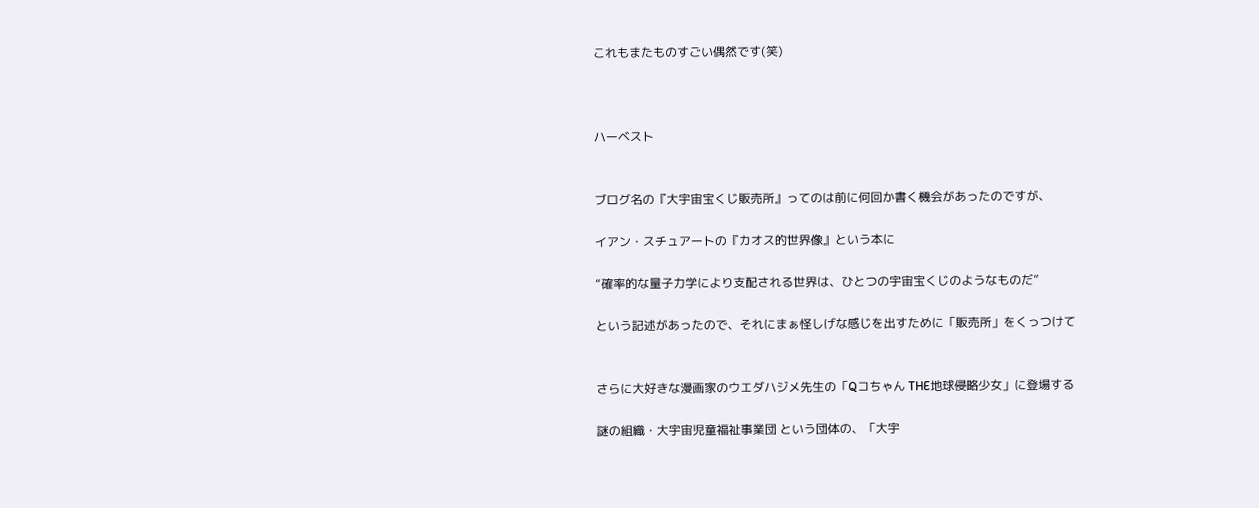これもまたものすごい偶然です(笑)



ハーベスト


ブログ名の『大宇宙宝くじ販売所』ってのは前に何回か書く機会があったのですが、

イアン・スチュアートの『カオス的世界像』という本に

“確率的な量子力学により支配される世界は、ひとつの宇宙宝くじのようなものだ”

という記述があったので、それにまぁ怪しげな感じを出すために「販売所」をくっつけて


さらに大好きな漫画家のウエダハジメ先生の「Qコちゃん THE地球侵略少女」に登場する

謎の組織・大宇宙児童福祉事業団 という団体の、「大宇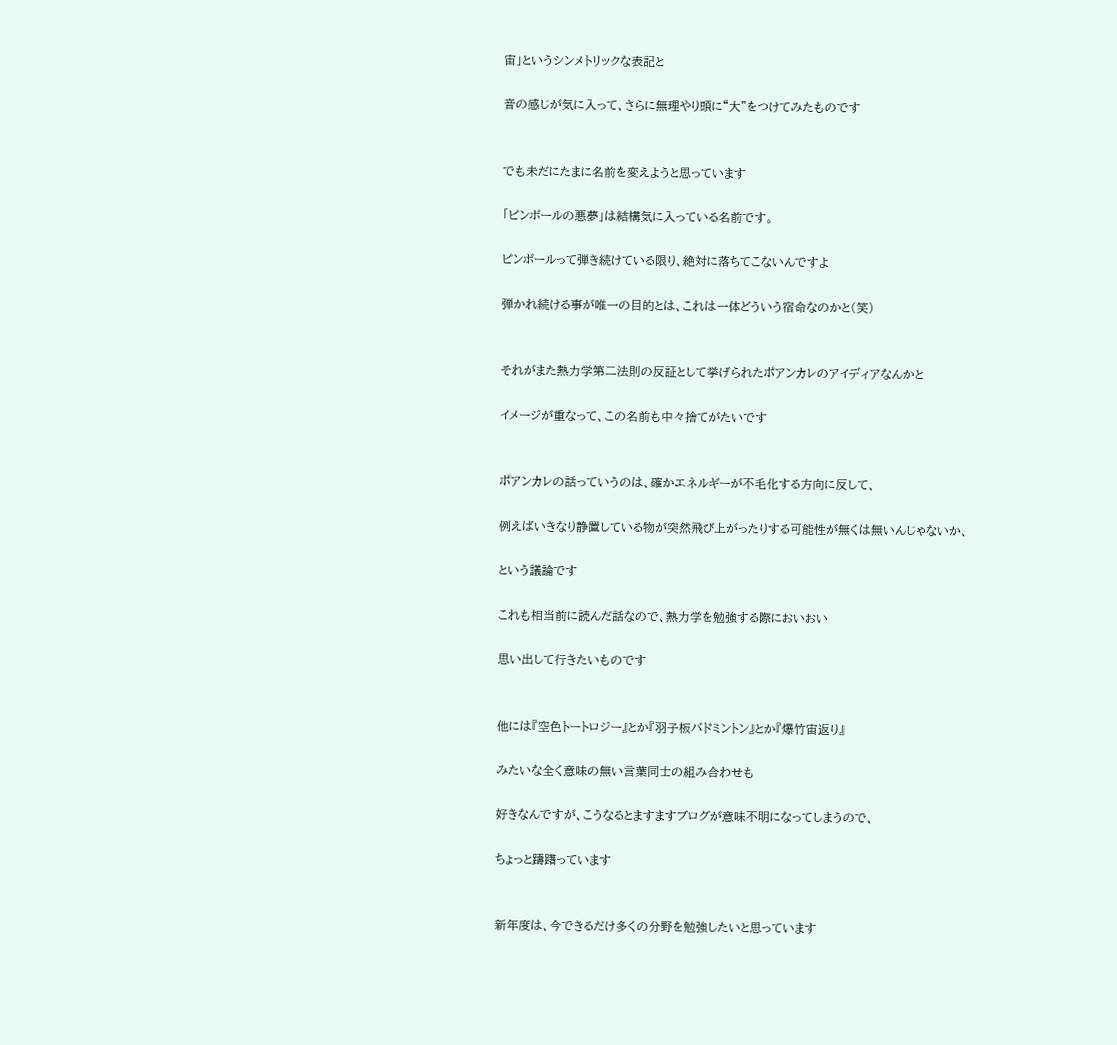宙」というシンメトリックな表記と

音の感じが気に入って、さらに無理やり頭に“大”をつけてみたものです


でも未だにたまに名前を変えようと思っています

「ピンボールの悪夢」は結構気に入っている名前です。

ピンボールって弾き続けている限り、絶対に落ちてこないんですよ

弾かれ続ける事が唯一の目的とは、これは一体どういう宿命なのかと(笑)


それがまた熱力学第二法則の反証として挙げられたポアンカレのアイディアなんかと

イメージが重なって、この名前も中々捨てがたいです


ポアンカレの話っていうのは、確かエネルギーが不毛化する方向に反して、

例えばいきなり静置している物が突然飛び上がったりする可能性が無くは無いんじゃないか、

という議論です

これも相当前に読んだ話なので、熱力学を勉強する際においおい

思い出して行きたいものです


他には『空色トートロジー』とか『羽子板バドミントン』とか『爆竹宙返り』

みたいな全く意味の無い言葉同士の組み合わせも

好きなんですが、こうなるとますますブログが意味不明になってしまうので、

ちょっと躊躇っています


新年度は、今できるだけ多くの分野を勉強したいと思っています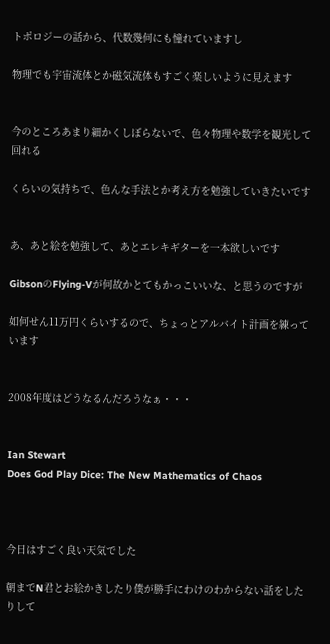トポロジーの話から、代数幾何にも憧れていますし

物理でも宇宙流体とか磁気流体もすごく楽しいように見えます


今のところあまり細かくしぼらないで、色々物理や数学を観光して回れる

くらいの気持ちで、色んな手法とか考え方を勉強していきたいです


あ、あと絵を勉強して、あとエレキギターを一本欲しいです

GibsonのFlying-Vが何故かとてもかっこいいな、と思うのですが

如何せん11万円くらいするので、ちょっとアルバイト計画を練っています


2008年度はどうなるんだろうなぁ・・・


Ian Stewart
Does God Play Dice: The New Mathematics of Chaos



今日はすごく良い天気でした

朝までN君とお絵かきしたり僕が勝手にわけのわからない話をしたりして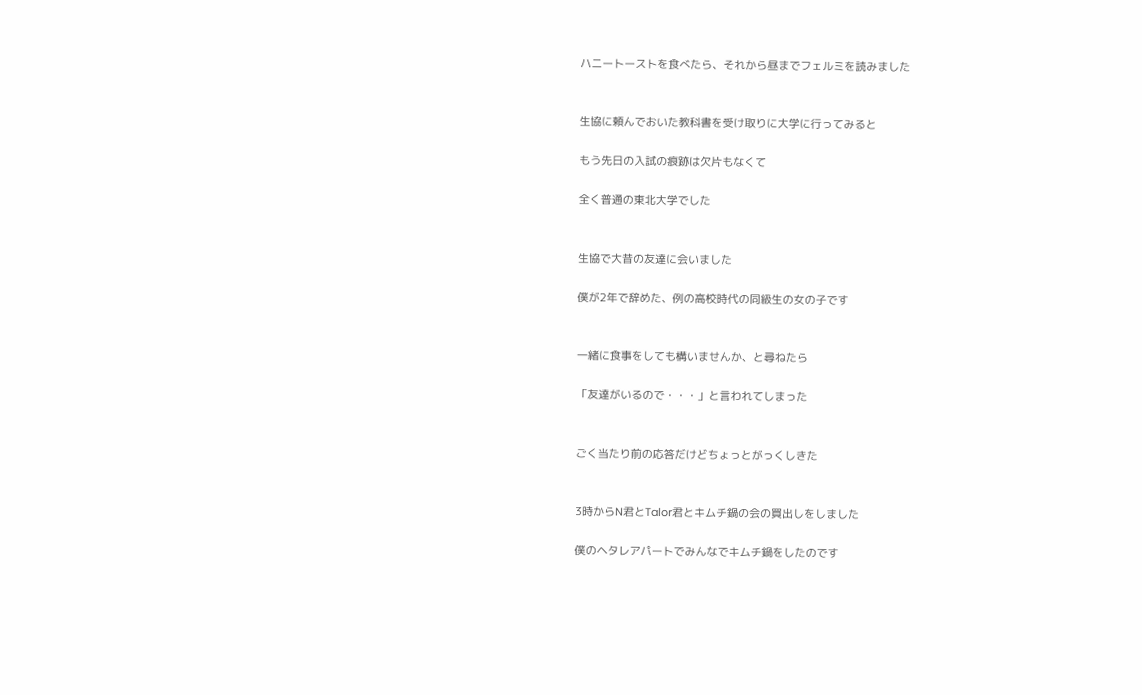ハニートーストを食べたら、それから昼までフェルミを読みました


生協に頼んでおいた教科書を受け取りに大学に行ってみると

もう先日の入試の痕跡は欠片もなくて

全く普通の東北大学でした


生協で大昔の友達に会いました

僕が2年で辞めた、例の高校時代の同級生の女の子です


一緒に食事をしても構いませんか、と尋ねたら

「友達がいるので・・・」と言われてしまった


ごく当たり前の応答だけどちょっとがっくしきた


3時からN君とTalor君とキムチ鍋の会の買出しをしました

僕のヘタレアパートでみんなでキムチ鍋をしたのです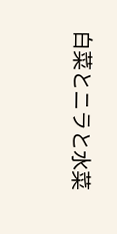白菜とニラと水菜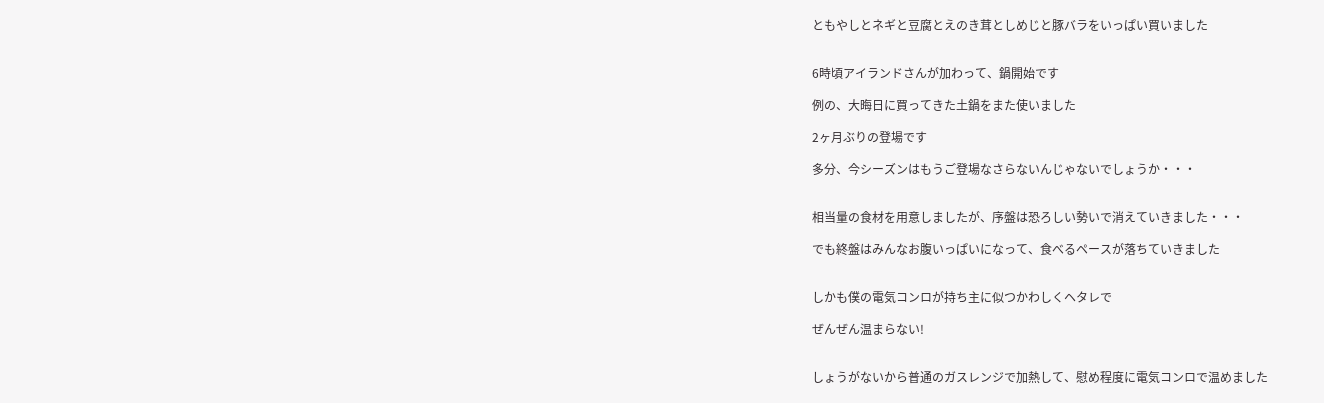ともやしとネギと豆腐とえのき茸としめじと豚バラをいっぱい買いました


6時頃アイランドさんが加わって、鍋開始です

例の、大晦日に買ってきた土鍋をまた使いました

2ヶ月ぶりの登場です

多分、今シーズンはもうご登場なさらないんじゃないでしょうか・・・


相当量の食材を用意しましたが、序盤は恐ろしい勢いで消えていきました・・・

でも終盤はみんなお腹いっぱいになって、食べるペースが落ちていきました


しかも僕の電気コンロが持ち主に似つかわしくヘタレで

ぜんぜん温まらない!


しょうがないから普通のガスレンジで加熱して、慰め程度に電気コンロで温めました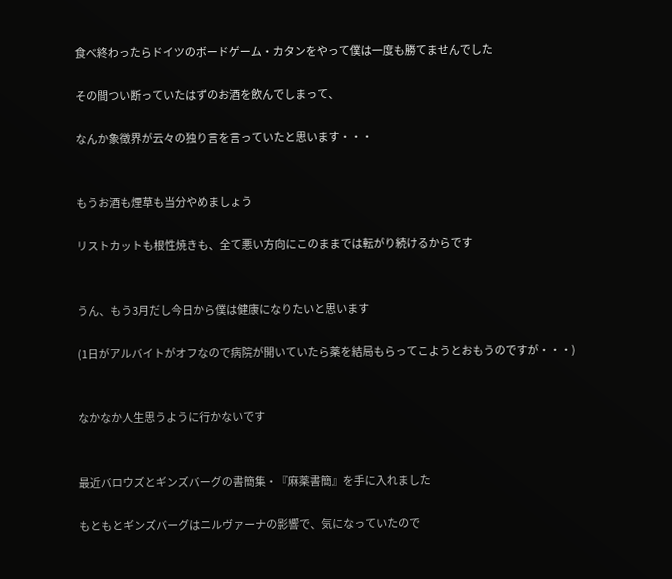食べ終わったらドイツのボードゲーム・カタンをやって僕は一度も勝てませんでした

その間つい断っていたはずのお酒を飲んでしまって、

なんか象徴界が云々の独り言を言っていたと思います・・・


もうお酒も煙草も当分やめましょう

リストカットも根性焼きも、全て悪い方向にこのままでは転がり続けるからです


うん、もう3月だし今日から僕は健康になりたいと思います

(1日がアルバイトがオフなので病院が開いていたら薬を結局もらってこようとおもうのですが・・・)


なかなか人生思うように行かないです


最近バロウズとギンズバーグの書簡集・『麻薬書簡』を手に入れました

もともとギンズバーグはニルヴァーナの影響で、気になっていたので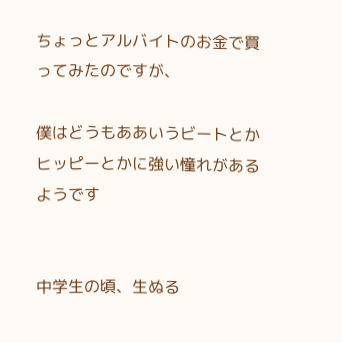ちょっとアルバイトのお金で買ってみたのですが、

僕はどうもああいうビートとかヒッピーとかに強い憧れがあるようです


中学生の頃、生ぬる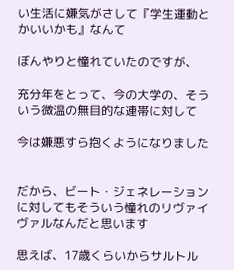い生活に嫌気がさして『学生運動とかいいかも』なんて

ぼんやりと憧れていたのですが、

充分年をとって、今の大学の、そういう微温の無目的な連帯に対して

今は嫌悪すら抱くようになりました


だから、ビート・ジェネレーションに対してもそういう憧れのリヴァイヴァルなんだと思います

思えば、17歳くらいからサルトル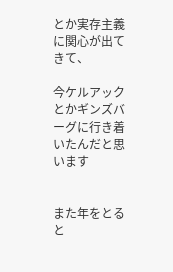とか実存主義に関心が出てきて、

今ケルアックとかギンズバーグに行き着いたんだと思います


また年をとると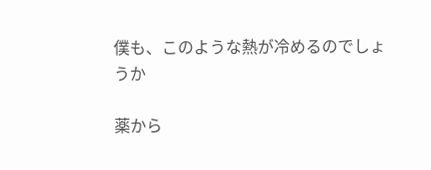僕も、このような熱が冷めるのでしょうか

薬から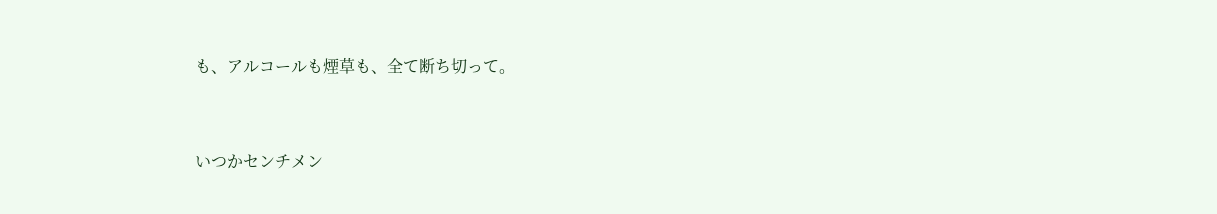も、アルコールも煙草も、全て断ち切って。


いつかセンチメン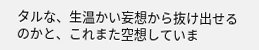タルな、生温かい妄想から抜け出せるのかと、これまた空想していま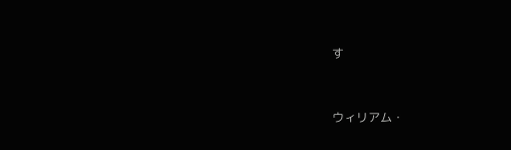す


ウィリアム・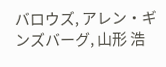バロウズ, アレン・ギンズバーグ, 山形 浩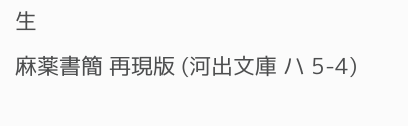生
麻薬書簡 再現版 (河出文庫 ハ 5-4)